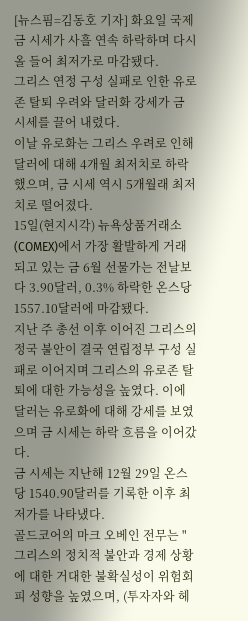[뉴스핌=김동호 기자] 화요일 국제 금 시세가 사흘 연속 하락하며 다시 올 들어 최저가로 마감됐다.
그리스 연정 구성 실패로 인한 유로존 탈퇴 우려와 달러화 강세가 금 시세를 끌어 내렸다.
이날 유로화는 그리스 우려로 인해 달러에 대해 4개월 최저치로 하락했으며, 금 시세 역시 5개월래 최저치로 떨어졌다.
15일(현지시각) 뉴욕상품거래소(COMEX)에서 가장 활발하게 거래되고 있는 금 6월 선물가는 전날보다 3.90달러, 0.3% 하락한 온스당 1557.10달러에 마감됐다.
지난 주 총선 이후 이어진 그리스의 정국 불안이 결국 연립정부 구성 실패로 이어지며 그리스의 유로존 탈퇴에 대한 가능성을 높였다. 이에 달러는 유로화에 대해 강세를 보였으며 금 시세는 하락 흐름을 이어갔다.
금 시세는 지난해 12월 29일 온스당 1540.90달러를 기록한 이후 최저가를 나타냈다.
골드코어의 마크 오베인 전무는 "그리스의 정치적 불안과 경제 상황에 대한 거대한 불확실성이 위험회피 성향을 높였으며, (투자자와 헤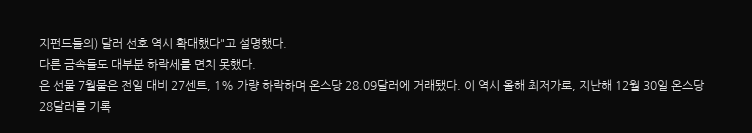지펀드들의) 달러 선호 역시 확대했다"고 설명했다.
다른 금속들도 대부분 하락세를 면치 못했다.
은 선물 7월물은 전일 대비 27센트, 1% 가량 하락하며 온스당 28.09달러에 거래됐다. 이 역시 올해 최저가로, 지난해 12월 30일 온스당 28달러를 기록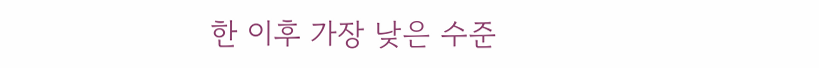한 이후 가장 낮은 수준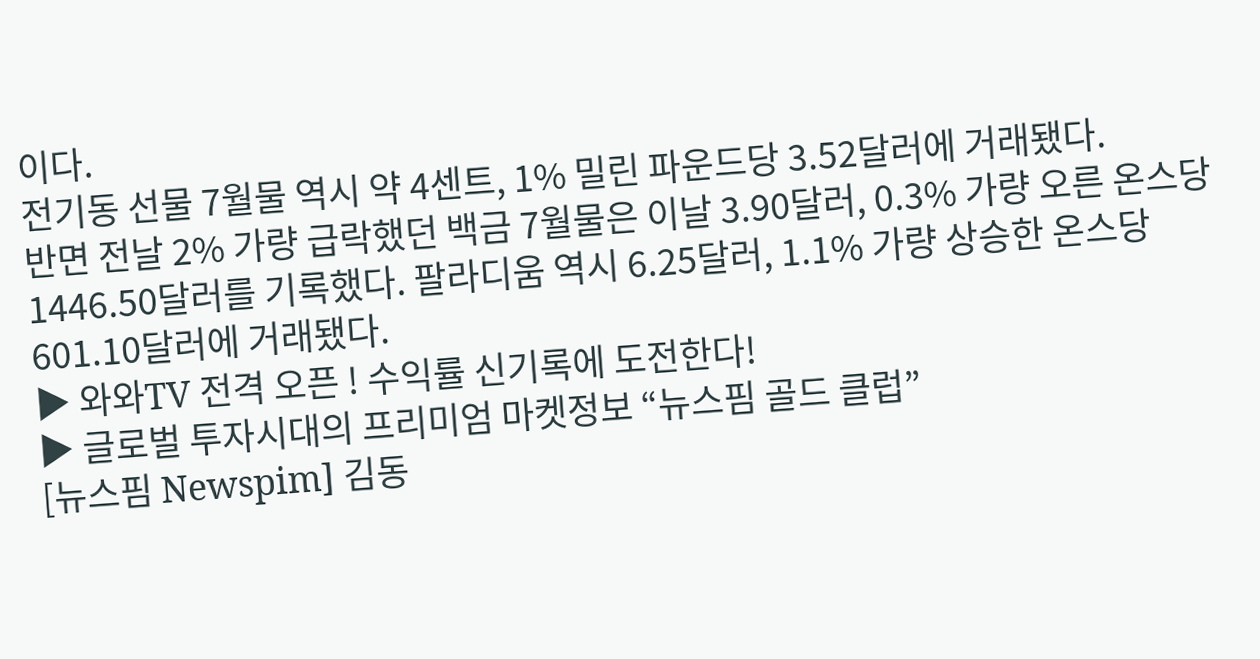이다.
전기동 선물 7월물 역시 약 4센트, 1% 밀린 파운드당 3.52달러에 거래됐다.
반면 전날 2% 가량 급락했던 백금 7월물은 이날 3.90달러, 0.3% 가량 오른 온스당 1446.50달러를 기록했다. 팔라디움 역시 6.25달러, 1.1% 가량 상승한 온스당 601.10달러에 거래됐다.
▶ 와와TV 전격 오픈 ! 수익률 신기록에 도전한다!
▶ 글로벌 투자시대의 프리미엄 마켓정보 “뉴스핌 골드 클럽”
[뉴스핌 Newspim] 김동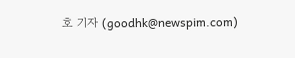호 기자 (goodhk@newspim.com)